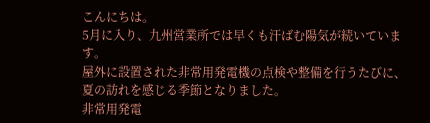こんにちは。
5月に入り、九州営業所では早くも汗ばむ陽気が続いています。
屋外に設置された非常用発電機の点検や整備を行うたびに、夏の訪れを感じる季節となりました。
非常用発電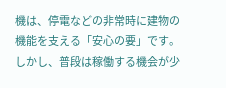機は、停電などの非常時に建物の機能を支える「安心の要」です。
しかし、普段は稼働する機会が少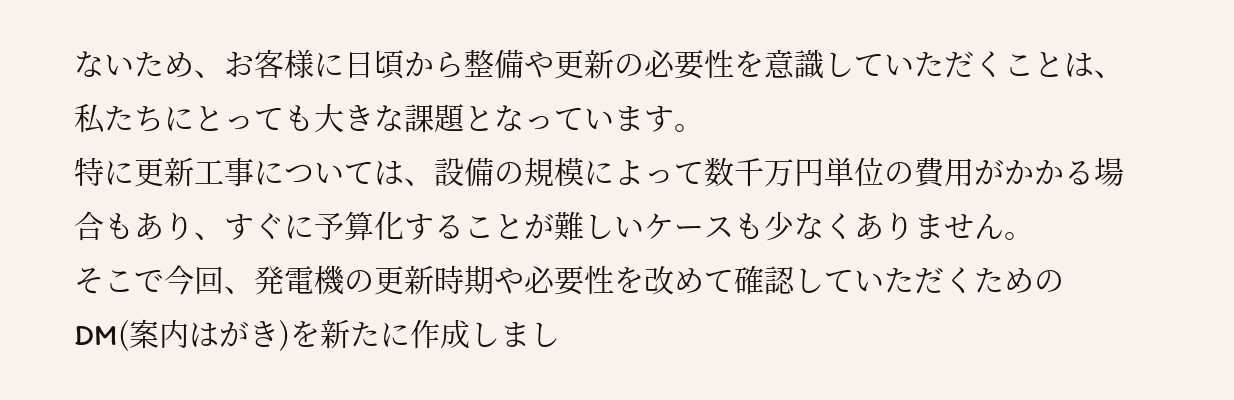ないため、お客様に日頃から整備や更新の必要性を意識していただくことは、私たちにとっても大きな課題となっています。
特に更新工事については、設備の規模によって数千万円単位の費用がかかる場合もあり、すぐに予算化することが難しいケースも少なくありません。
そこで今回、発電機の更新時期や必要性を改めて確認していただくためのDM(案内はがき)を新たに作成しまし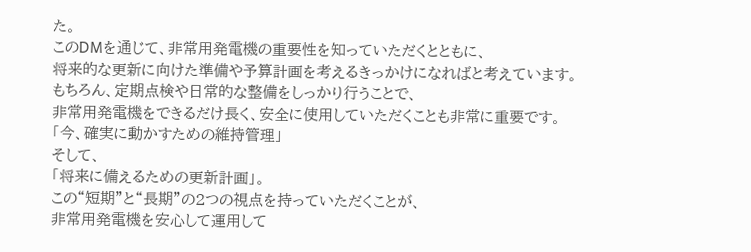た。
このDMを通じて、非常用発電機の重要性を知っていただくとともに、
将来的な更新に向けた準備や予算計画を考えるきっかけになればと考えています。
もちろん、定期点検や日常的な整備をしっかり行うことで、
非常用発電機をできるだけ長く、安全に使用していただくことも非常に重要です。
「今、確実に動かすための維持管理」
そして、
「将来に備えるための更新計画」。
この“短期”と“長期”の2つの視点を持っていただくことが、
非常用発電機を安心して運用して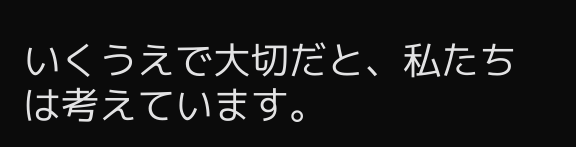いくうえで大切だと、私たちは考えています。